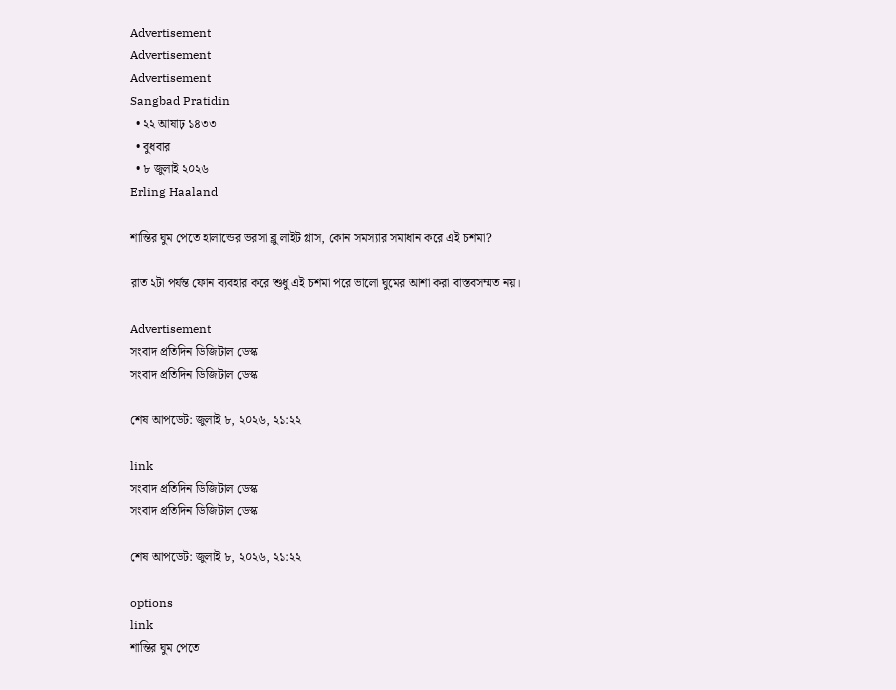Advertisement
Advertisement
Advertisement
Sangbad Pratidin
  • ২২ আষাঢ় ১৪৩৩
  • বুধবার
  • ৮ জুলাই ২০২৬
Erling Haaland

শান্তির ঘুম পেতে হালান্ডের ভরসা ব্লু লাইট গ্লাস, কোন সমস্যার সমাধান করে এই চশমা?

রাত ২টা পর্যন্ত ফোন ব্যবহার করে শুধু এই চশমা পরে ভালো ঘুমের আশা করা বাস্তবসম্মত নয়।

Advertisement
সংবাদ প্রতিদিন ডিজিটাল ডেস্ক
সংবাদ প্রতিদিন ডিজিটাল ডেস্ক

শেষ আপডেট: জুলাই ৮, ২০২৬, ২১:২২

link
সংবাদ প্রতিদিন ডিজিটাল ডেস্ক
সংবাদ প্রতিদিন ডিজিটাল ডেস্ক

শেষ আপডেট: জুলাই ৮, ২০২৬, ২১:২২

options
link
শান্তির ঘুম পেতে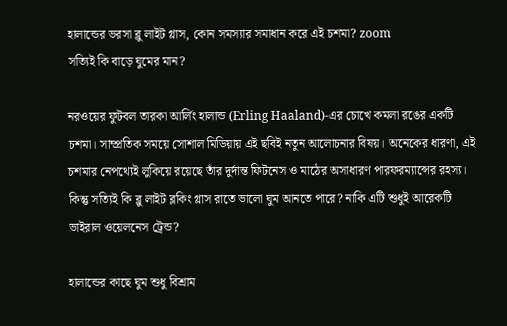হালান্ডের ভরসা ব্লু লাইট গ্লাস, কোন সমস্যার সমাধান করে এই চশমা? zoom
সত্যিই কি বাড়ে ঘুমের মান?

নরওয়ের ফুটবল তারকা আর্লিং হালান্ড (Erling Haaland)-এর চোখে কমলা রঙের একটি চশমা। সাম্প্রতিক সময়ে সোশাল মিডিয়ায় এই ছবিই নতুন আলোচনার বিষয়। অনেকের ধারণা, এই চশমার নেপথ্যেই লুকিয়ে রয়েছে তাঁর দুর্দান্ত ফিটনেস ও মাঠের অসাধারণ পারফরম্যান্সের রহস্য। কিন্তু সত্যিই কি ব্লু লাইট ব্লকিং গ্লাস রাতে ভালো ঘুম আনতে পারে? নাকি এটি শুধুই আরেকটি ভাইরাল ওয়েলনেস ট্রেন্ড?

হালান্ডের কাছে ঘুম শুধু বিশ্রাম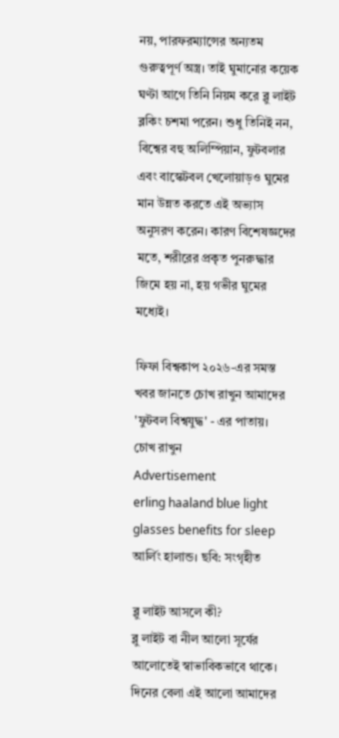নয়, পারফরম্যান্সের অন্যতম গুরুত্বপূর্ণ অস্ত্র। তাই ঘুমানোর কয়েক ঘণ্টা আগে তিনি নিয়ম করে ব্লু লাইট ব্লকিং চশমা পরেন। শুধু তিনিই নন, বিশ্বের বহু অলিম্পিয়ান, ফুটবলার এবং বাস্কেটবল খেলোয়াড়ও ঘুমের মান উন্নত করতে এই অভ্যাস অনুসরণ করেন। কারণ বিশেষজ্ঞদের মতে, শরীরের প্রকৃত পুনরুদ্ধার জিমে হয় না, হয় গভীর ঘুমের মধ্যেই।

ফিফা বিশ্বকাপ ২০২৬-এর সমস্ত খবর জানতে চোখ রাখুন আমাদের 'ফুটবল বিশ্বযুদ্ধ' - এর পাতায়।
চোখ রাখুন
Advertisement
erling haaland blue light glasses benefits for sleep
আর্লিং হালান্ড। ছবি: সংগৃহীত

ব্লু লাইট আসলে কী?
ব্লু লাইট বা নীল আলো সূর্যের আলোতেই স্বাভাবিকভাবে থাকে। দিনের বেলা এই আলো আমাদের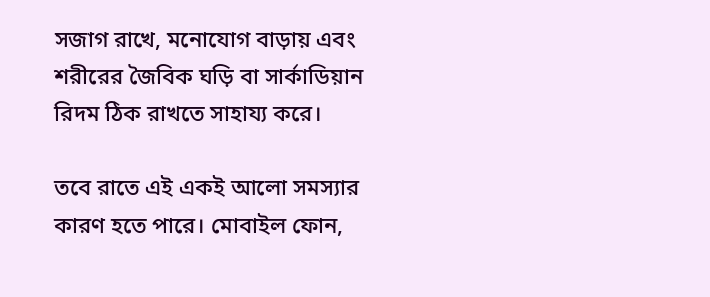সজাগ রাখে, মনোযোগ বাড়ায় এবং শরীরের জৈবিক ঘড়ি বা সার্কাডিয়ান রিদম ঠিক রাখতে সাহায্য করে।

তবে রাতে এই একই আলো সমস্যার কারণ হতে পারে। মোবাইল ফোন,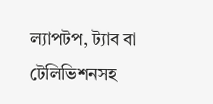ল্যাপটপ, ট্যাব বা টেলিভিশনসহ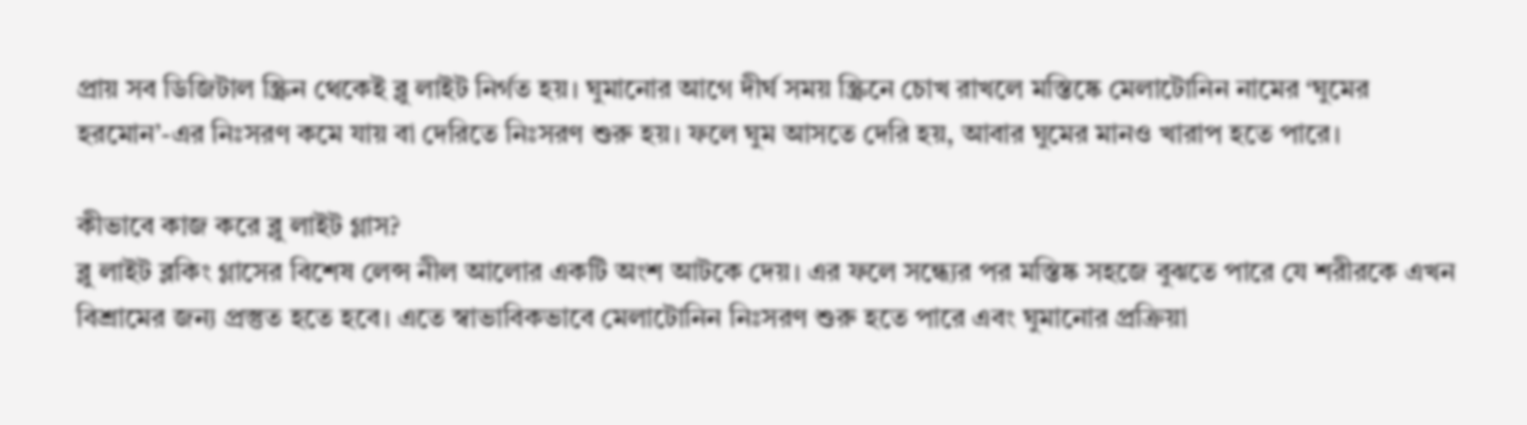প্রায় সব ডিজিটাল স্ক্রিন থেকেই ব্লু লাইট নির্গত হয়। ঘুমানোর আগে দীর্ঘ সময় স্ক্রিনে চোখ রাখলে মস্তিষ্কে মেলাটোনিন নামের ‘ঘুমের হরমোন’-এর নিঃসরণ কমে যায় বা দেরিতে নিঃসরণ শুরু হয়। ফলে ঘুম আসতে দেরি হয়, আবার ঘুমের মানও খারাপ হতে পারে।

কীভাবে কাজ করে ব্লু লাইট গ্লাস?
ব্লু লাইট ব্লকিং গ্লাসের বিশেষ লেন্স নীল আলোর একটি অংশ আটকে দেয়। এর ফলে সন্ধ্যের পর মস্তিষ্ক সহজে বুঝতে পারে যে শরীরকে এখন বিশ্রামের জন্য প্রস্তুত হতে হবে। এতে স্বাভাবিকভাবে মেলাটোনিন নিঃসরণ শুরু হতে পারে এবং ঘুমানোর প্রক্রিয়া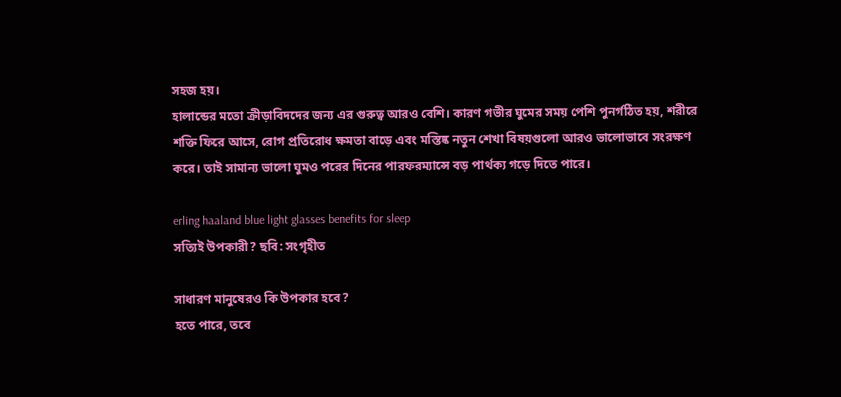সহজ হয়।
হালান্ডের মতো ক্রীড়াবিদদের জন্য এর গুরুত্ব আরও বেশি। কারণ গভীর ঘুমের সময় পেশি পুনর্গঠিত হয়, শরীরে শক্তি ফিরে আসে, রোগ প্রতিরোধ ক্ষমতা বাড়ে এবং মস্তিষ্ক নতুন শেখা বিষয়গুলো আরও ভালোভাবে সংরক্ষণ করে। তাই সামান্য ভালো ঘুমও পরের দিনের পারফরম্যান্সে বড় পার্থক্য গড়ে দিতে পারে।

erling haaland blue light glasses benefits for sleep
সত্যিই উপকারী? ছবি: সংগৃহীত

সাধারণ মানুষেরও কি উপকার হবে?
হতে পারে, তবে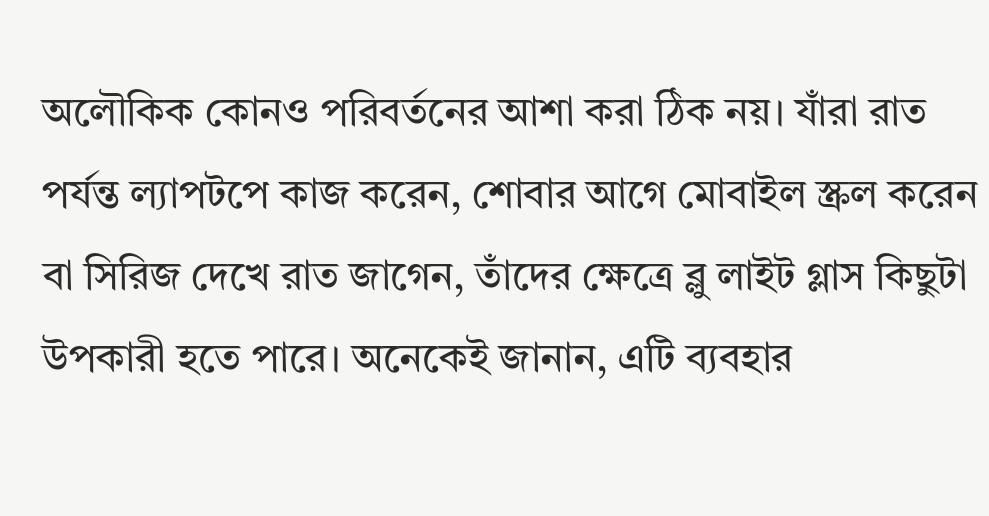অলৌকিক কোনও পরিবর্তনের আশা করা ঠিক নয়। যাঁরা রাত পর্যন্ত ল্যাপটপে কাজ করেন, শোবার আগে মোবাইল স্ক্রল করেন বা সিরিজ দেখে রাত জাগেন, তাঁদের ক্ষেত্রে ব্লু লাইট গ্লাস কিছুটা উপকারী হতে পারে। অনেকেই জানান, এটি ব্যবহার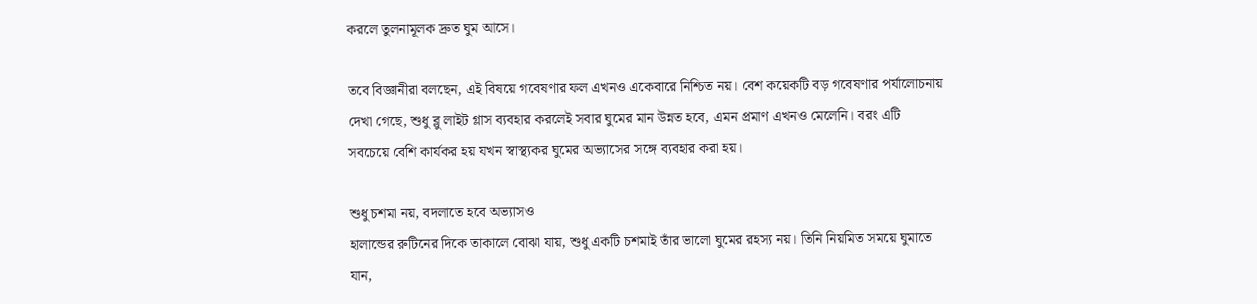করলে তুলনামূলক দ্রুত ঘুম আসে।

তবে বিজ্ঞানীরা বলছেন, এই বিষয়ে গবেষণার ফল এখনও একেবারে নিশ্চিত নয়। বেশ কয়েকটি বড় গবেষণার পর্যালোচনায় দেখা গেছে, শুধু ব্লু লাইট গ্লাস ব্যবহার করলেই সবার ঘুমের মান উন্নত হবে, এমন প্রমাণ এখনও মেলেনি। বরং এটি সবচেয়ে বেশি কার্যকর হয় যখন স্বাস্থ্যকর ঘুমের অভ্যাসের সঙ্গে ব্যবহার করা হয়।

শুধু চশমা নয়, বদলাতে হবে অভ্যাসও
হালান্ডের রুটিনের দিকে তাকালে বোঝা যায়, শুধু একটি চশমাই তাঁর ভালো ঘুমের রহস্য নয়। তিনি নিয়মিত সময়ে ঘুমাতে যান,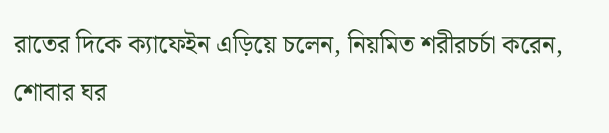রাতের দিকে ক্যাফেইন এড়িয়ে চলেন, নিয়মিত শরীরচর্চা করেন, শোবার ঘর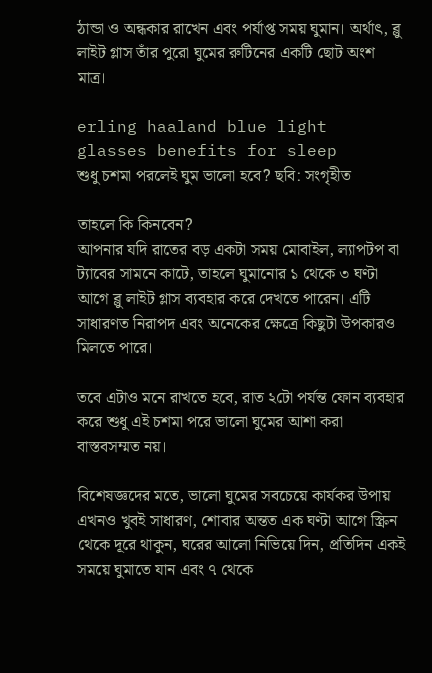ঠান্ডা ও অন্ধকার রাখেন এবং পর্যাপ্ত সময় ঘুমান। অর্থাৎ, ব্লু লাইট গ্লাস তাঁর পুরো ঘুমের রুটিনের একটি ছোট অংশ মাত্র।

erling haaland blue light glasses benefits for sleep
শুধু চশমা পরলেই ঘুম ভালো হবে? ছবি: সংগৃহীত

তাহলে কি কিনবেন?
আপনার যদি রাতের বড় একটা সময় মোবাইল, ল্যাপটপ বা ট্যাবের সামনে কাটে, তাহলে ঘুমানোর ১ থেকে ৩ ঘণ্টা আগে ব্লু লাইট গ্লাস ব্যবহার করে দেখতে পারেন। এটি সাধারণত নিরাপদ এবং অনেকের ক্ষেত্রে কিছুটা উপকারও মিলতে পারে।

তবে এটাও মনে রাখতে হবে, রাত ২টো পর্যন্ত ফোন ব্যবহার করে শুধু এই চশমা পরে ভালো ঘুমের আশা করা বাস্তবসম্মত নয়।

বিশেষজ্ঞদের মতে, ভালো ঘুমের সবচেয়ে কার্যকর উপায় এখনও খুবই সাধারণ, শোবার অন্তত এক ঘণ্টা আগে স্ক্রিন থেকে দূরে থাকুন, ঘরের আলো নিভিয়ে দিন, প্রতিদিন একই সময়ে ঘুমাতে যান এবং ৭ থেকে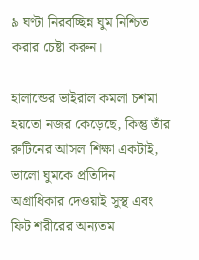৯ ঘণ্টা নিরবচ্ছিন্ন ঘুম নিশ্চিত করার চেষ্টা করুন।

হালান্ডের ভাইরাল কমলা চশমা হয়তো নজর কেড়েছে, কিন্তু তাঁর রুটিনের আসল শিক্ষা একটাই, ভালো ঘুমকে প্রতিদিন অগ্রাধিকার দেওয়াই সুস্থ এবং ফিট শরীরের অন্যতম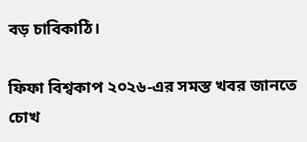বড় চাবিকাঠি।

ফিফা বিশ্বকাপ ২০২৬-এর সমস্ত খবর জানতে চোখ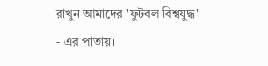রাখুন আমাদের 'ফুটবল বিশ্বযুদ্ধ' - এর পাতায়।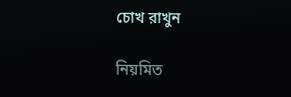চোখ রাখুন

নিয়মিত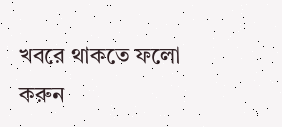খবরে থাকতে ফলো করুন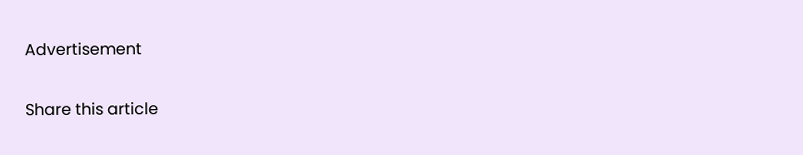Advertisement

Share this article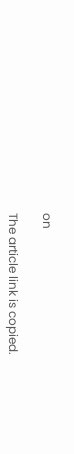on

The article link is copied.